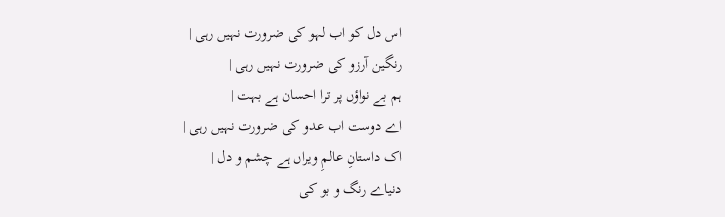اس دل کو اب لہو کی ضرورت نہیں رہی |
رنگین آرزو کی ضرورت نہیں رہی |
ہم بے نواؤں پر ترا احسان ہے بہت |
اے دوست اب عدو کی ضرورت نہیں رہی |
اک داستانِ عالمِ ویراں ہے چشم و دل |
دنیاے رنگ و بو کی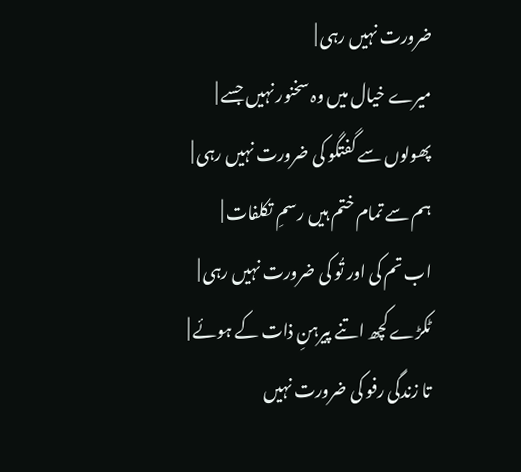ضرورت نہیں رہی |
میرے خیال میں وہ سخنور نہیں جسے |
پھولوں سے گفتگو کی ضرورت نہیں رہی |
ہم سے تمام ختم ہیں رسمِ تکلفات |
اب تم کی اور تُو کی ضرورت نہیں رہی |
ٹکڑے کچھ اتنے پیرہنِ ذات کے ہوئے |
تا زندگی رفو کی ضرورت نہیں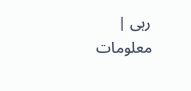رہی |
معلومات